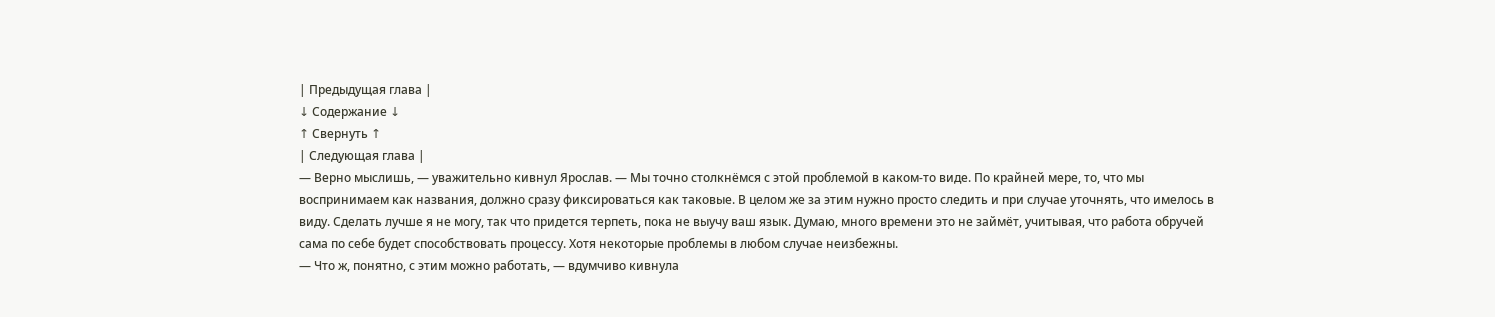| Предыдущая глава |
↓ Содержание ↓
↑ Свернуть ↑
| Следующая глава |
— Верно мыслишь, — уважительно кивнул Ярослав. — Мы точно столкнёмся с этой проблемой в каком-то виде. По крайней мере, то, что мы воспринимаем как названия, должно сразу фиксироваться как таковые. В целом же за этим нужно просто следить и при случае уточнять, что имелось в виду. Сделать лучше я не могу, так что придется терпеть, пока не выучу ваш язык. Думаю, много времени это не займёт, учитывая, что работа обручей сама по себе будет способствовать процессу. Хотя некоторые проблемы в любом случае неизбежны.
— Что ж, понятно, с этим можно работать, — вдумчиво кивнула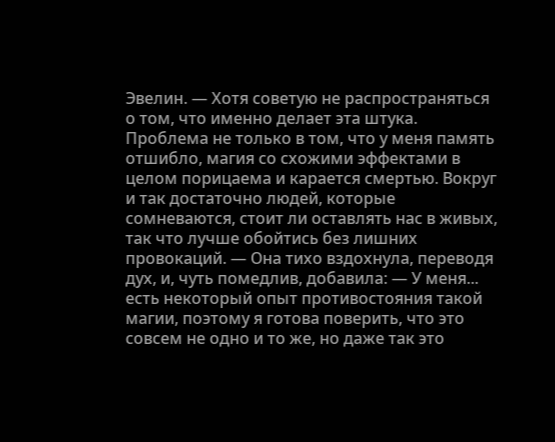Эвелин. — Хотя советую не распространяться о том, что именно делает эта штука. Проблема не только в том, что у меня память отшибло, магия со схожими эффектами в целом порицаема и карается смертью. Вокруг и так достаточно людей, которые сомневаются, стоит ли оставлять нас в живых, так что лучше обойтись без лишних провокаций. — Она тихо вздохнула, переводя дух, и, чуть помедлив, добавила: — У меня... есть некоторый опыт противостояния такой магии, поэтому я готова поверить, что это совсем не одно и то же, но даже так это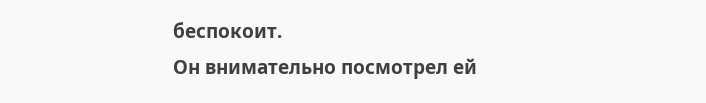беспокоит.
Он внимательно посмотрел ей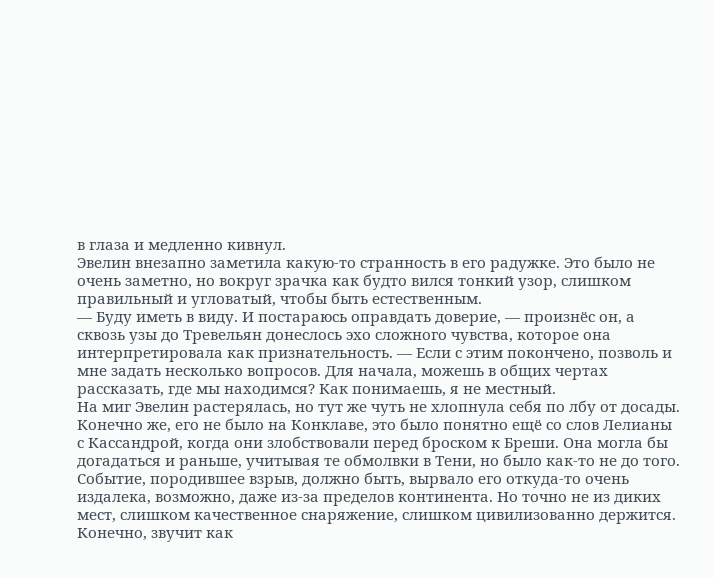в глаза и медленно кивнул.
Эвелин внезапно заметила какую-то странность в его радужке. Это было не очень заметно, но вокруг зрачка как будто вился тонкий узор, слишком правильный и угловатый, чтобы быть естественным.
— Буду иметь в виду. И постараюсь оправдать доверие, — произнёс он, а сквозь узы до Тревельян донеслось эхо сложного чувства, которое она интерпретировала как признательность. — Если с этим покончено, позволь и мне задать несколько вопросов. Для начала, можешь в общих чертах рассказать, где мы находимся? Как понимаешь, я не местный.
На миг Эвелин растерялась, но тут же чуть не хлопнула себя по лбу от досады. Конечно же, его не было на Конклаве, это было понятно ещё со слов Лелианы с Кассандрой, когда они злобствовали перед броском к Бреши. Она могла бы догадаться и раньше, учитывая те обмолвки в Тени, но было как-то не до того.
Событие, породившее взрыв, должно быть, вырвало его откуда-то очень издалека, возможно, даже из-за пределов континента. Но точно не из диких мест, слишком качественное снаряжение, слишком цивилизованно держится. Конечно, звучит как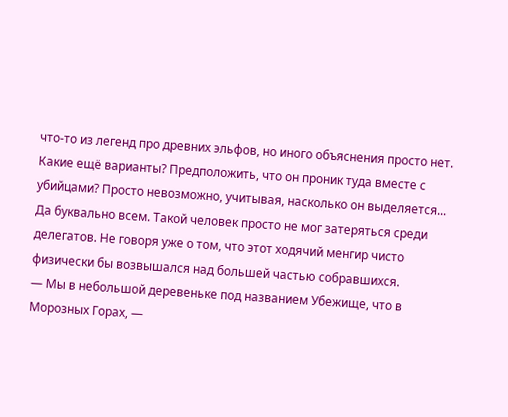что-то из легенд про древних эльфов, но иного объяснения просто нет. Какие ещё варианты? Предположить, что он проник туда вместе с убийцами? Просто невозможно, учитывая, насколько он выделяется... Да буквально всем. Такой человек просто не мог затеряться среди делегатов. Не говоря уже о том, что этот ходячий менгир чисто физически бы возвышался над большей частью собравшихся.
— Мы в небольшой деревеньке под названием Убежище, что в Морозных Горах, —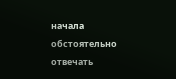начала обстоятельно отвечать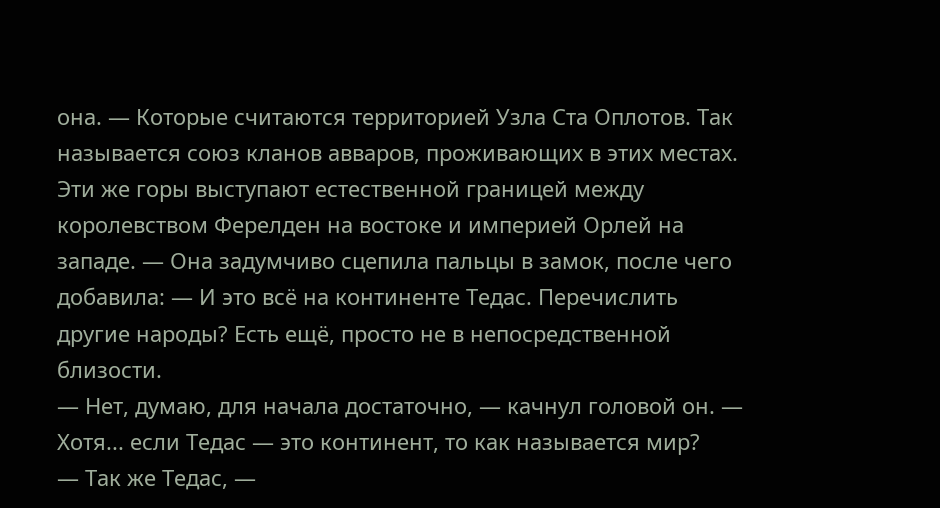она. — Которые считаются территорией Узла Ста Оплотов. Так называется союз кланов авваров, проживающих в этих местах. Эти же горы выступают естественной границей между королевством Ферелден на востоке и империей Орлей на западе. — Она задумчиво сцепила пальцы в замок, после чего добавила: — И это всё на континенте Тедас. Перечислить другие народы? Есть ещё, просто не в непосредственной близости.
— Нет, думаю, для начала достаточно, — качнул головой он. — Хотя... если Тедас — это континент, то как называется мир?
— Так же Тедас, —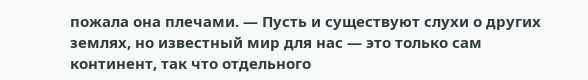пожала она плечами. — Пусть и существуют слухи о других землях, но известный мир для нас — это только сам континент, так что отдельного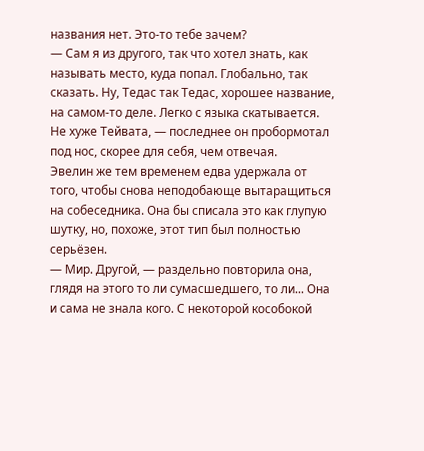названия нет. Это-то тебе зачем?
— Сам я из другого, так что хотел знать, как называть место, куда попал. Глобально, так сказать. Ну, Тедас так Тедас, хорошее название, на самом-то деле. Легко с языка скатывается. Не хуже Тейвата, — последнее он пробормотал под нос, скорее для себя, чем отвечая.
Эвелин же тем временем едва удержала от того, чтобы снова неподобающе вытаращиться на собеседника. Она бы списала это как глупую шутку, но, похоже, этот тип был полностью серьёзен.
— Мир. Другой, — раздельно повторила она, глядя на этого то ли сумасшедшего, то ли... Она и сама не знала кого. С некоторой кособокой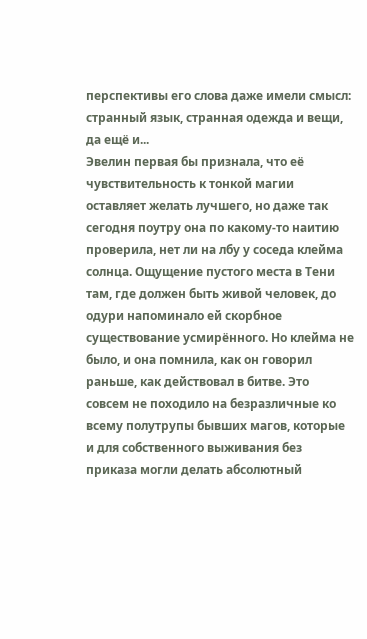перспективы его слова даже имели смысл: странный язык, странная одежда и вещи, да ещё и...
Эвелин первая бы признала, что её чувствительность к тонкой магии оставляет желать лучшего, но даже так сегодня поутру она по какому-то наитию проверила, нет ли на лбу у соседа клейма солнца. Ощущение пустого места в Тени там, где должен быть живой человек, до одури напоминало ей скорбное существование усмирённого. Но клейма не было, и она помнила, как он говорил раньше, как действовал в битве. Это совсем не походило на безразличные ко всему полутрупы бывших магов, которые и для собственного выживания без приказа могли делать абсолютный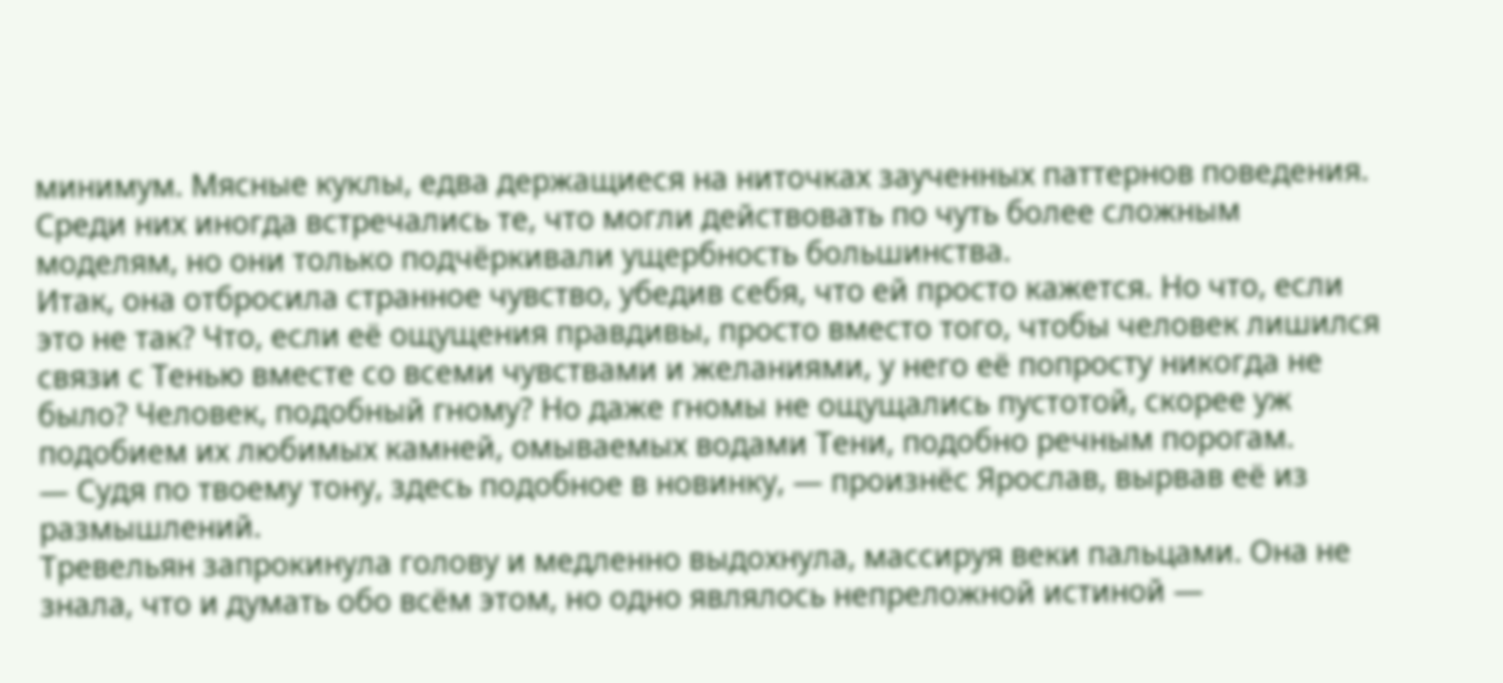минимум. Мясные куклы, едва держащиеся на ниточках заученных паттернов поведения. Среди них иногда встречались те, что могли действовать по чуть более сложным моделям, но они только подчёркивали ущербность большинства.
Итак, она отбросила странное чувство, убедив себя, что ей просто кажется. Но что, если это не так? Что, если её ощущения правдивы, просто вместо того, чтобы человек лишился связи с Тенью вместе со всеми чувствами и желаниями, у него её попросту никогда не было? Человек, подобный гному? Но даже гномы не ощущались пустотой, скорее уж подобием их любимых камней, омываемых водами Тени, подобно речным порогам.
— Судя по твоему тону, здесь подобное в новинку, — произнёс Ярослав, вырвав её из размышлений.
Тревельян запрокинула голову и медленно выдохнула, массируя веки пальцами. Она не знала, что и думать обо всём этом, но одно являлось непреложной истиной —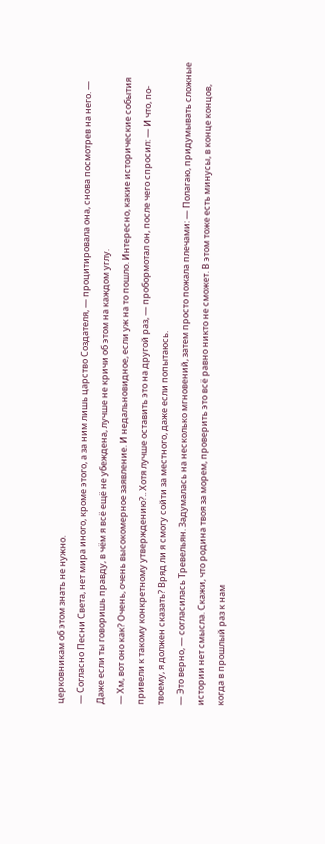церковникам об этом знать не нужно.
— Согласно Песни Света, нет мира иного, кроме этого, а за ним лишь царство Создателя, — процитировала она, снова посмотрев на него. — Даже если ты говоришь правду, в чём я всё ещё не убеждена, лучше не кричи об этом на каждом углу.
— Хм, вот оно как? Очень, очень высокомерное заявление. И недальновидное, если уж на то пошло. Интересно, какие исторические события привели к такому конкретному утверждению?.. Хотя лучше оставить это на другой раз, — пробормотал он, после чего спросил: — И что, по-твоему, я должен сказать? Вряд ли я смогу сойти за местного, даже если попытаюсь.
— Это верно, — согласилась Тревельян. Задумалась на несколько мгновений, затем просто пожала плечами: — Полагаю, придумывать сложные истории нет смысла. Скажи, что родина твоя за морем, проверить это всё равно никто не сможет. В этом тоже есть минусы, в конце концов, когда в прошлый раз к нам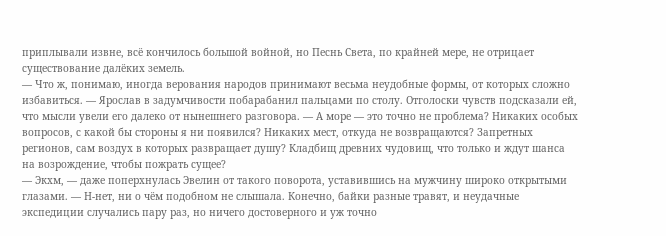приплывали извне, всё кончилось большой войной, но Песнь Света, по крайней мере, не отрицает существование далёких земель.
— Что ж, понимаю, иногда верования народов принимают весьма неудобные формы, от которых сложно избавиться. — Ярослав в задумчивости побарабанил пальцами по столу. Отголоски чувств подсказали ей, что мысли увели его далеко от нынешнего разговора. — А море — это точно не проблема? Никаких особых вопросов, с какой бы стороны я ни появился? Никаких мест, откуда не возвращаются? Запретных регионов, сам воздух в которых развращает душу? Кладбищ древних чудовищ, что только и ждут шанса на возрождение, чтобы пожрать сущее?
— Экхм, — даже поперхнулась Эвелин от такого поворота, уставившись на мужчину широко открытыми глазами. — Н-нет, ни о чём подобном не слышала. Конечно, байки разные травят, и неудачные экспедиции случались пару раз, но ничего достоверного и уж точно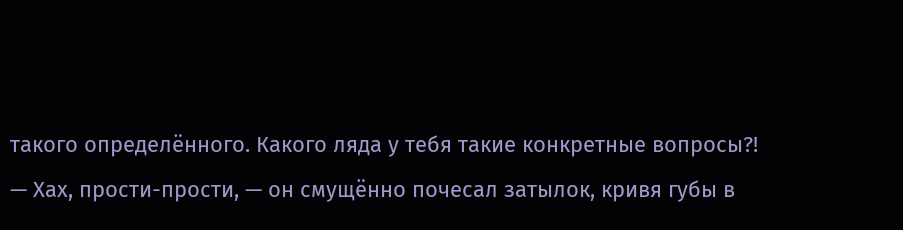такого определённого. Какого ляда у тебя такие конкретные вопросы?!
— Хах, прости-прости, — он смущённо почесал затылок, кривя губы в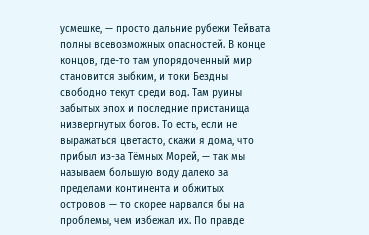усмешке, — просто дальние рубежи Тейвата полны всевозможных опасностей. В конце концов, где-то там упорядоченный мир становится зыбким, и токи Бездны свободно текут среди вод. Там руины забытых эпох и последние пристанища низвергнутых богов. То есть, если не выражаться цветасто, скажи я дома, что прибыл из-за Тёмных Морей, — так мы называем большую воду далеко за пределами континента и обжитых островов — то скорее нарвался бы на проблемы, чем избежал их. По правде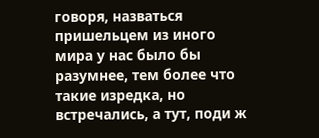говоря, назваться пришельцем из иного мира у нас было бы разумнее, тем более что такие изредка, но встречались, а тут, поди ж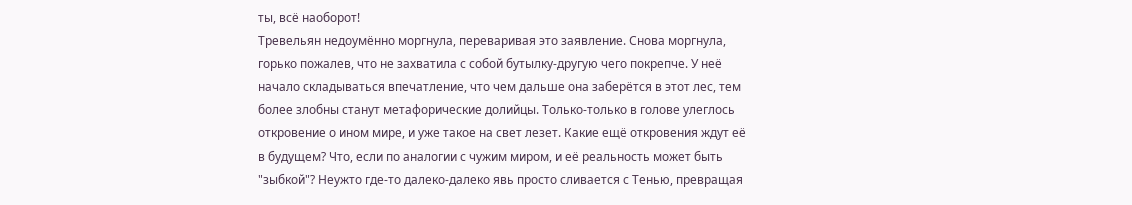ты, всё наоборот!
Тревельян недоумённо моргнула, переваривая это заявление. Снова моргнула, горько пожалев, что не захватила с собой бутылку-другую чего покрепче. У неё начало складываться впечатление, что чем дальше она заберётся в этот лес, тем более злобны станут метафорические долийцы. Только-только в голове улеглось откровение о ином мире, и уже такое на свет лезет. Какие ещё откровения ждут её в будущем? Что, если по аналогии с чужим миром, и её реальность может быть "зыбкой"? Неужто где-то далеко-далеко явь просто сливается с Тенью, превращая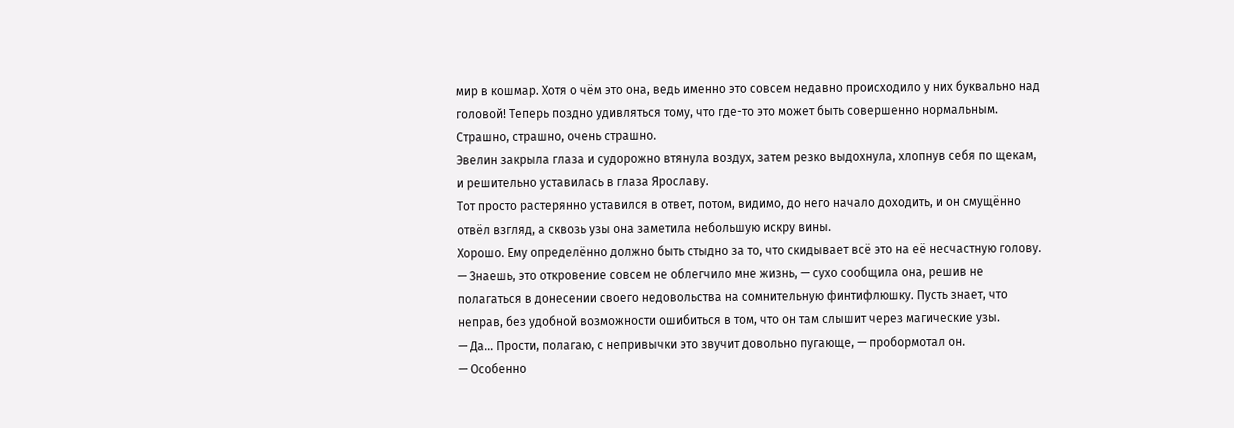мир в кошмар. Хотя о чём это она, ведь именно это совсем недавно происходило у них буквально над головой! Теперь поздно удивляться тому, что где-то это может быть совершенно нормальным.
Страшно, страшно, очень страшно.
Эвелин закрыла глаза и судорожно втянула воздух, затем резко выдохнула, хлопнув себя по щекам, и решительно уставилась в глаза Ярославу.
Тот просто растерянно уставился в ответ, потом, видимо, до него начало доходить, и он смущённо отвёл взгляд, а сквозь узы она заметила небольшую искру вины.
Хорошо. Ему определённо должно быть стыдно за то, что скидывает всё это на её несчастную голову.
— Знаешь, это откровение совсем не облегчило мне жизнь, — сухо сообщила она, решив не полагаться в донесении своего недовольства на сомнительную финтифлюшку. Пусть знает, что неправ, без удобной возможности ошибиться в том, что он там слышит через магические узы.
— Да... Прости, полагаю, с непривычки это звучит довольно пугающе, — пробормотал он.
— Особенно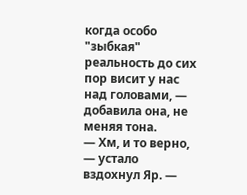когда особо "зыбкая" реальность до сих пор висит у нас над головами, — добавила она, не меняя тона.
— Хм, и то верно, — устало вздохнул Яр. —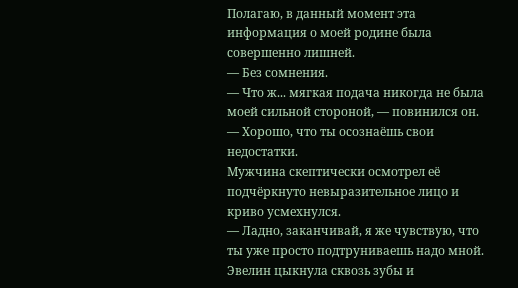Полагаю, в данный момент эта информация о моей родине была совершенно лишней.
— Без сомнения.
— Что ж... мягкая подача никогда не была моей сильной стороной, — повинился он.
— Хорошо, что ты осознаёшь свои недостатки.
Мужчина скептически осмотрел её подчёркнуто невыразительное лицо и криво усмехнулся.
— Ладно, заканчивай, я же чувствую, что ты уже просто подтруниваешь надо мной.
Эвелин цыкнула сквозь зубы и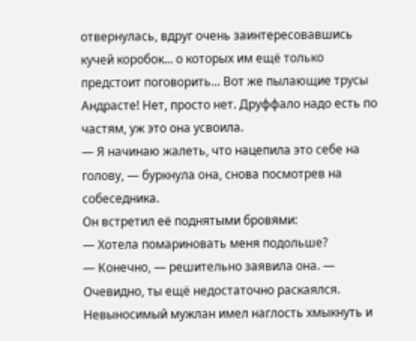отвернулась, вдруг очень заинтересовавшись кучей коробок... о которых им ещё только предстоит поговорить... Вот же пылающие трусы Андрасте! Нет, просто нет. Друффало надо есть по частям, уж это она усвоила.
— Я начинаю жалеть, что нацепила это себе на голову, — буркнула она, снова посмотрев на собеседника.
Он встретил её поднятыми бровями:
— Хотела помариновать меня подольше?
— Конечно, — решительно заявила она. — Очевидно, ты ещё недостаточно раскаялся.
Невыносимый мужлан имел наглость хмыкнуть и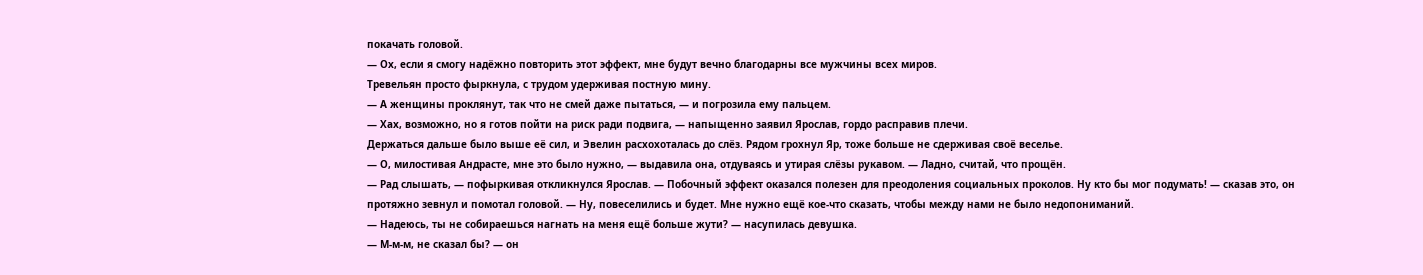покачать головой.
— Ох, если я смогу надёжно повторить этот эффект, мне будут вечно благодарны все мужчины всех миров.
Тревельян просто фыркнула, с трудом удерживая постную мину.
— А женщины проклянут, так что не смей даже пытаться, — и погрозила ему пальцем.
— Хах, возможно, но я готов пойти на риск ради подвига, — напыщенно заявил Ярослав, гордо расправив плечи.
Держаться дальше было выше её сил, и Эвелин расхохоталась до слёз. Рядом грохнул Яр, тоже больше не сдерживая своё веселье.
— О, милостивая Андрасте, мне это было нужно, — выдавила она, отдуваясь и утирая слёзы рукавом. — Ладно, считай, что прощён.
— Рад слышать, — пофыркивая откликнулся Ярослав. — Побочный эффект оказался полезен для преодоления социальных проколов. Ну кто бы мог подумать! — сказав это, он протяжно зевнул и помотал головой. — Ну, повеселились и будет. Мне нужно ещё кое-что сказать, чтобы между нами не было недопониманий.
— Надеюсь, ты не собираешься нагнать на меня ещё больше жути? — насупилась девушка.
— М-м-м, не сказал бы? — он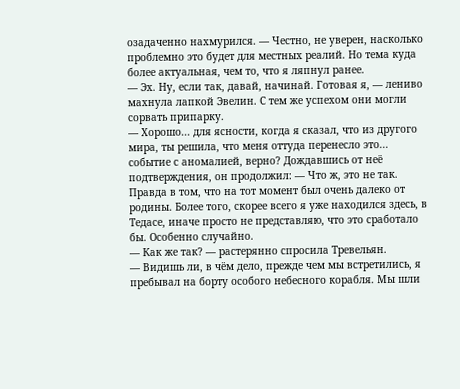озадаченно нахмурился. — Честно, не уверен, насколько проблемно это будет для местных реалий. Но тема куда более актуальная, чем то, что я ляпнул ранее.
— Эх. Ну, если так, давай, начинай. Готовая я, — лениво махнула лапкой Эвелин. С тем же успехом они могли сорвать припарку.
— Хорошо... для ясности, когда я сказал, что из другого мира, ты решила, что меня оттуда перенесло это... событие с аномалией, верно? Дождавшись от неё подтверждения, он продолжил: — Что ж, это не так. Правда в том, что на тот момент был очень далеко от родины. Более того, скорее всего я уже находился здесь, в Тедасе, иначе просто не представляю, что это сработало бы. Особенно случайно.
— Как же так? — растерянно спросила Тревельян.
— Видишь ли, в чём дело, прежде чем мы встретились, я пребывал на борту особого небесного корабля. Мы шли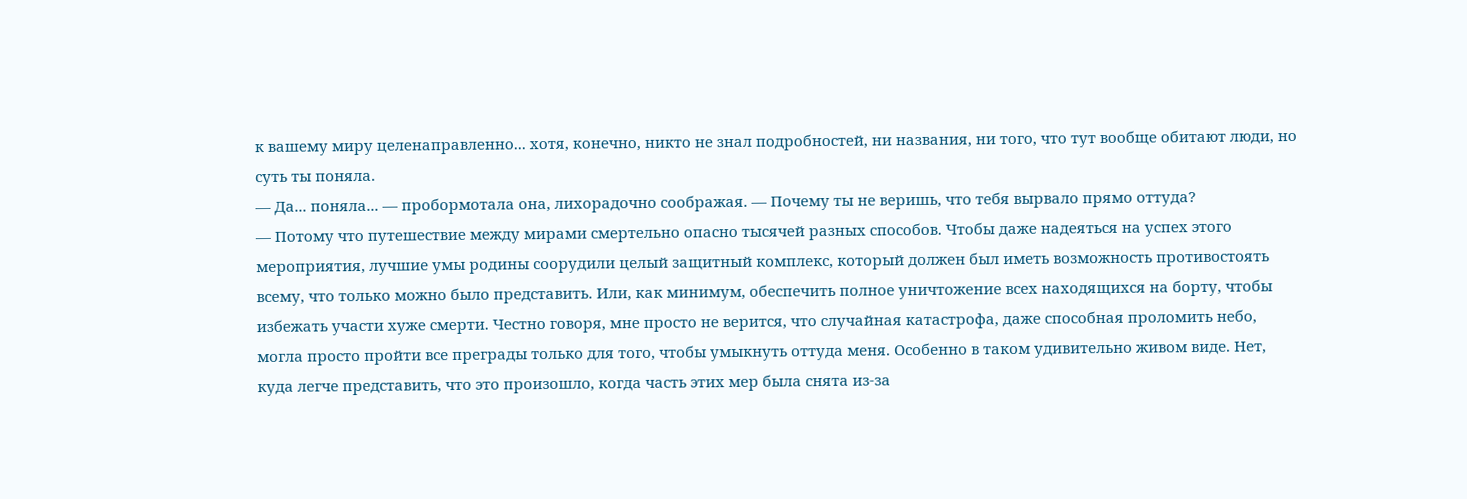к вашему миру целенаправленно... хотя, конечно, никто не знал подробностей, ни названия, ни того, что тут вообще обитают люди, но суть ты поняла.
— Да... поняла... — пробормотала она, лихорадочно соображая. — Почему ты не веришь, что тебя вырвало прямо оттуда?
— Потому что путешествие между мирами смертельно опасно тысячей разных способов. Чтобы даже надеяться на успех этого мероприятия, лучшие умы родины соорудили целый защитный комплекс, который должен был иметь возможность противостоять всему, что только можно было представить. Или, как минимум, обеспечить полное уничтожение всех находящихся на борту, чтобы избежать участи хуже смерти. Честно говоря, мне просто не верится, что случайная катастрофа, даже способная проломить небо, могла просто пройти все преграды только для того, чтобы умыкнуть оттуда меня. Особенно в таком удивительно живом виде. Нет, куда легче представить, что это произошло, когда часть этих мер была снята из-за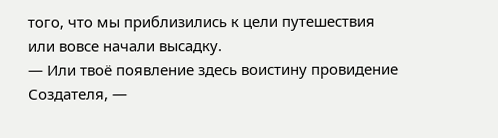того, что мы приблизились к цели путешествия или вовсе начали высадку.
— Или твоё появление здесь воистину провидение Создателя, —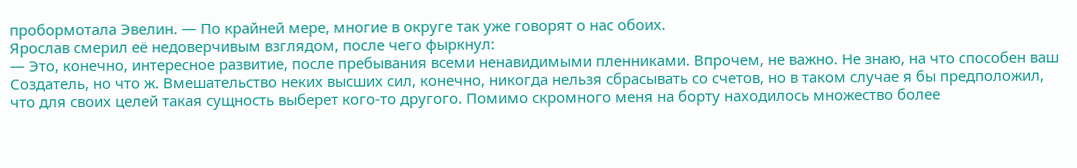пробормотала Эвелин. — По крайней мере, многие в округе так уже говорят о нас обоих.
Ярослав смерил её недоверчивым взглядом, после чего фыркнул:
— Это, конечно, интересное развитие, после пребывания всеми ненавидимыми пленниками. Впрочем, не важно. Не знаю, на что способен ваш Создатель, но что ж. Вмешательство неких высших сил, конечно, никогда нельзя сбрасывать со счетов, но в таком случае я бы предположил, что для своих целей такая сущность выберет кого-то другого. Помимо скромного меня на борту находилось множество более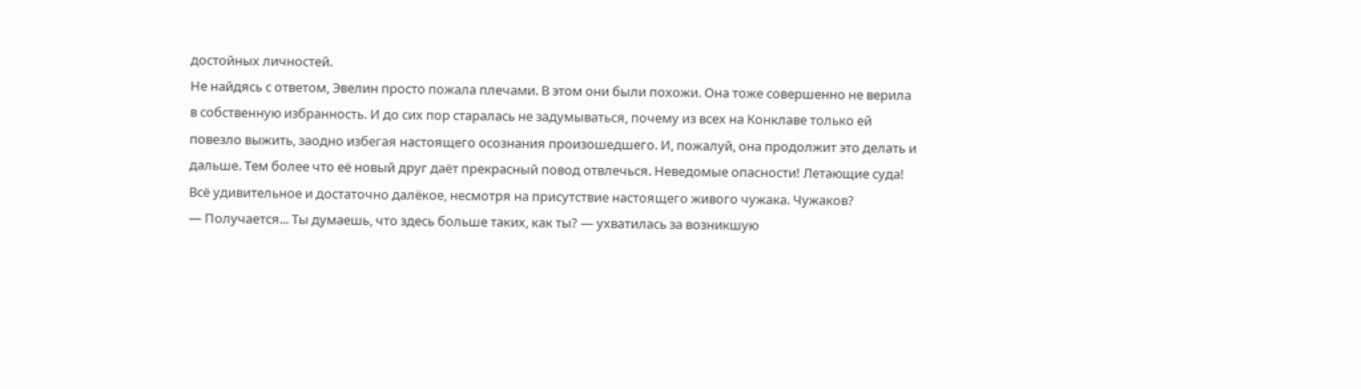достойных личностей.
Не найдясь с ответом, Эвелин просто пожала плечами. В этом они были похожи. Она тоже совершенно не верила в собственную избранность. И до сих пор старалась не задумываться, почему из всех на Конклаве только ей повезло выжить, заодно избегая настоящего осознания произошедшего. И, пожалуй, она продолжит это делать и дальше. Тем более что её новый друг даёт прекрасный повод отвлечься. Неведомые опасности! Летающие суда! Всё удивительное и достаточно далёкое, несмотря на присутствие настоящего живого чужака. Чужаков?
— Получается... Ты думаешь, что здесь больше таких, как ты? — ухватилась за возникшую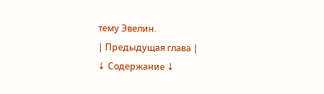тему Эвелин.
| Предыдущая глава |
↓ Содержание ↓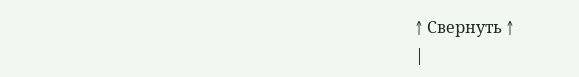↑ Свернуть ↑
|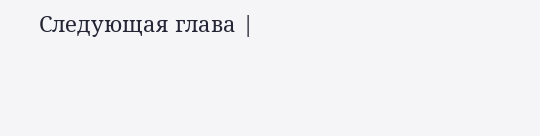Следующая глава |